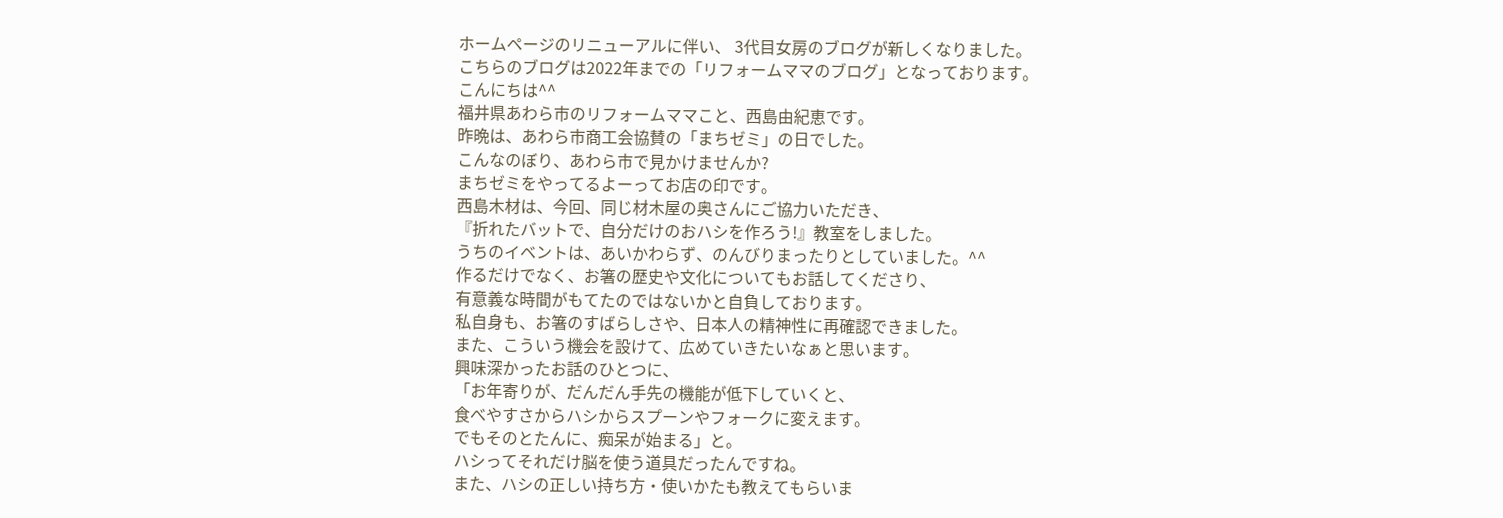ホームページのリニューアルに伴い、 3代目女房のブログが新しくなりました。
こちらのブログは2022年までの「リフォームママのブログ」となっております。
こんにちは^^
福井県あわら市のリフォームママこと、西島由紀恵です。
昨晩は、あわら市商工会協賛の「まちゼミ」の日でした。
こんなのぼり、あわら市で見かけませんか?
まちゼミをやってるよーってお店の印です。
西島木材は、今回、同じ材木屋の奥さんにご協力いただき、
『折れたバットで、自分だけのおハシを作ろう!』教室をしました。
うちのイベントは、あいかわらず、のんびりまったりとしていました。^^
作るだけでなく、お箸の歴史や文化についてもお話してくださり、
有意義な時間がもてたのではないかと自負しております。
私自身も、お箸のすばらしさや、日本人の精神性に再確認できました。
また、こういう機会を設けて、広めていきたいなぁと思います。
興味深かったお話のひとつに、
「お年寄りが、だんだん手先の機能が低下していくと、
食べやすさからハシからスプーンやフォークに変えます。
でもそのとたんに、痴呆が始まる」と。
ハシってそれだけ脳を使う道具だったんですね。
また、ハシの正しい持ち方・使いかたも教えてもらいま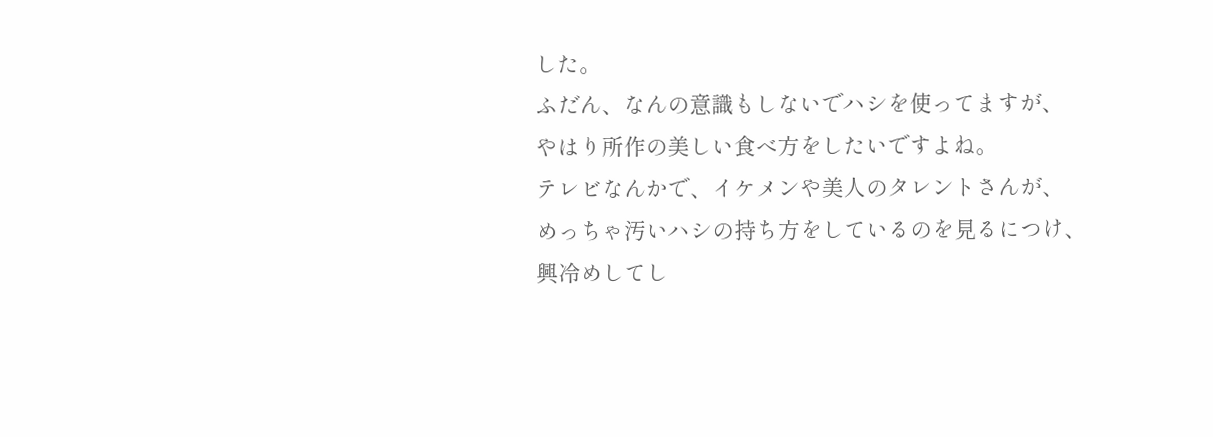した。
ふだん、なんの意識もしないでハシを使ってますが、
やはり所作の美しい食べ方をしたいですよね。
テレビなんかで、イケメンや美人のタレントさんが、
めっちゃ汚いハシの持ち方をしているのを見るにつけ、
興冷めしてし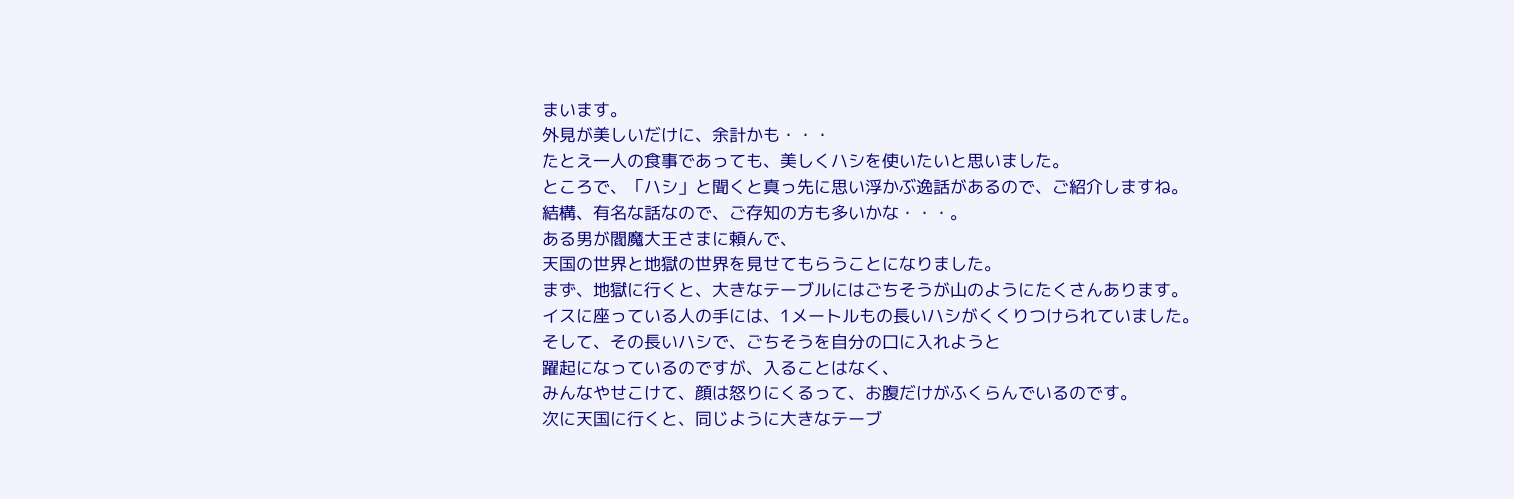まいます。
外見が美しいだけに、余計かも・・・
たとえ一人の食事であっても、美しくハシを使いたいと思いました。
ところで、「ハシ」と聞くと真っ先に思い浮かぶ逸話があるので、ご紹介しますね。
結構、有名な話なので、ご存知の方も多いかな・・・。
ある男が閻魔大王さまに頼んで、
天国の世界と地獄の世界を見せてもらうことになりました。
まず、地獄に行くと、大きなテーブルにはごちそうが山のようにたくさんあります。
イスに座っている人の手には、1メートルもの長いハシがくくりつけられていました。
そして、その長いハシで、ごちそうを自分の口に入れようと
躍起になっているのですが、入ることはなく、
みんなやせこけて、顔は怒りにくるって、お腹だけがふくらんでいるのです。
次に天国に行くと、同じように大きなテーブ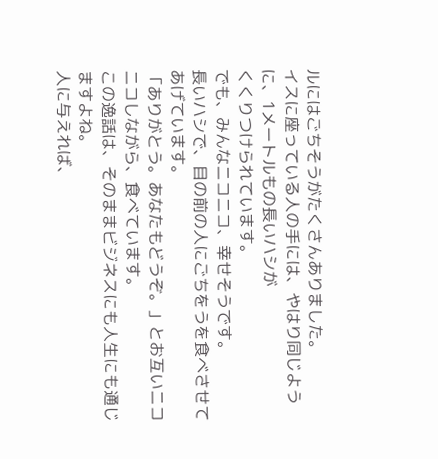ルにはごちそうがたくさんありました。
イスに座っている人の手には、やはり同じように、1メートルもの長いハシが
くくりつけられています。
でも、みんなニコニコ、幸せそうです。
長いハシで、目の前の人にごちをうを食べさせてあげています。
「ありがとう。あなたもどうぞ。」とお互いニコニコしながら、食べています。
この逸話は、そのままビジネスにも人生にも通じますよね。
人に与えれば、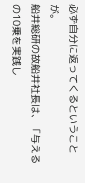必ず自分に返ってくるということが。
船井総研の故船井社長は、「与えるの10乗を実践し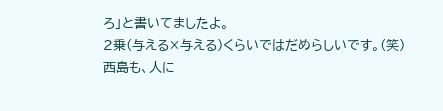ろ」と書いてましたよ。
2乗(与える×与える)くらいではだめらしいです。(笑)
西島も、人に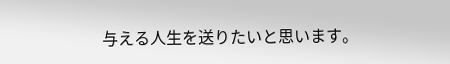与える人生を送りたいと思います。